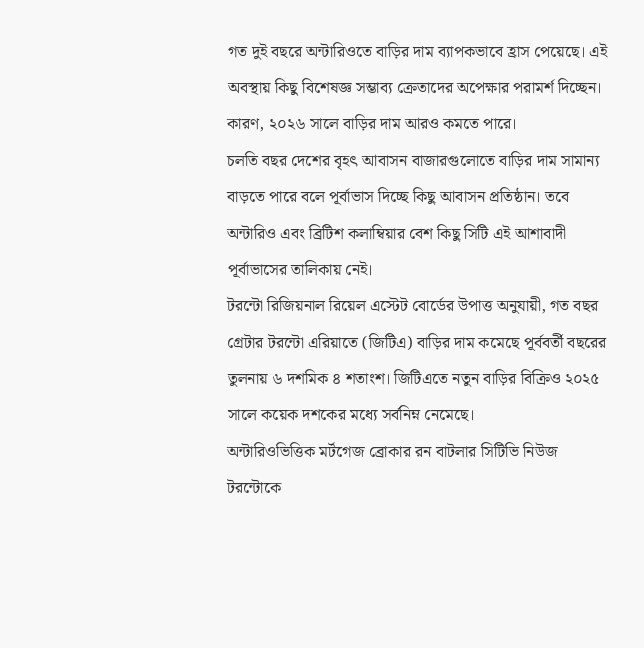গত দুই বছরে অন্টারিওতে বাড়ির দাম ব্যাপকভাবে হ্রাস পেয়েছে। এই অবস্থায় কিছু বিশেষজ্ঞ সম্ভাব্য ক্রেতাদের অপেক্ষার পরামর্শ দিচ্ছেন। কারণ, ২০২৬ সালে বাড়ির দাম আরও কমতে পারে।
চলতি বছর দেশের বৃহৎ আবাসন বাজারগুলোতে বাড়ির দাম সামান্য বাড়তে পারে বলে পূর্বাভাস দিচ্ছে কিছু আবাসন প্রতিষ্ঠান। তবে অন্টারিও এবং ব্রিটিশ কলাম্বিয়ার বেশ কিছু সিটি এই আশাবাদী পূর্বাভাসের তালিকায় নেই।
টরন্টো রিজিয়নাল রিয়েল এস্টেট বোর্ডের উপাত্ত অনুযায়ী, গত বছর গ্রেটার টরন্টো এরিয়াতে (জিটিএ) বাড়ির দাম কমেছে পূর্ববর্তী বছরের তুলনায় ৬ দশমিক ৪ শতাংশ। জিটিএতে নতুন বাড়ির বিক্রিও ২০২৫ সালে কয়েক দশকের মধ্যে সর্বনিম্ন নেমেছে।
অন্টারিওভিত্তিক মর্টগেজ ব্রোকার রন বাটলার সিটিভি নিউজ টরন্টোকে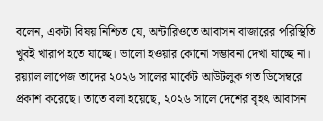বলেন, একটা বিষয় নিশ্চিত যে, অন্টারিওতে আবাসন বাজারের পরিস্থিতি খুবই খারাপ হতে যাচ্ছে। ভালো হওয়ার কোনো সম্ভাবনা দেখা যাচ্ছে না।
রয়্যাল লাপেজ তাদের ২০২৬ সালের মার্কেট আউটলুক গত ডিসেম্বরে প্রকাশ করেছে। তাতে বলা হয়েছে, ২০২৬ সালে দেশের বৃহৎ আবাসন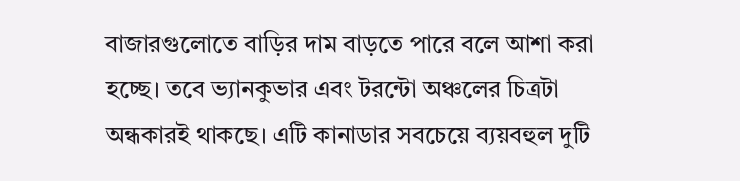বাজারগুলোতে বাড়ির দাম বাড়তে পারে বলে আশা করা হচ্ছে। তবে ভ্যানকুভার এবং টরন্টো অঞ্চলের চিত্রটা অন্ধকারই থাকছে। এটি কানাডার সবচেয়ে ব্যয়বহুল দুটি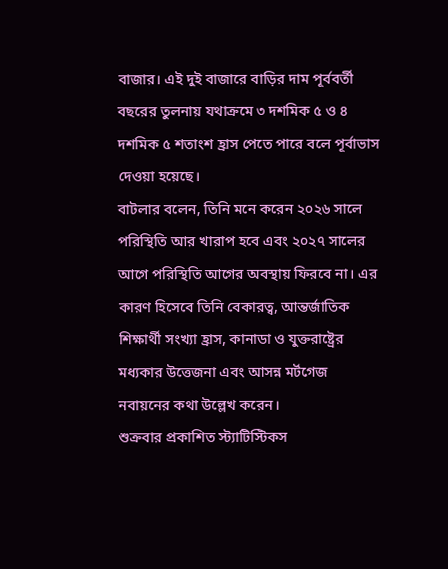বাজার। এই দুই বাজারে বাড়ির দাম পূর্ববর্তী বছরের তুলনায় যথাক্রমে ৩ দশমিক ৫ ও ৪ দশমিক ৫ শতাংশ হ্রাস পেতে পারে বলে পূর্বাভাস দেওয়া হয়েছে।
বাটলার বলেন, তিনি মনে করেন ২০২৬ সালে পরিস্থিতি আর খারাপ হবে এবং ২০২৭ সালের আগে পরিস্থিতি আগের অবস্থায় ফিরবে না। এর কারণ হিসেবে তিনি বেকারত্ব, আন্তর্জাতিক শিক্ষার্থী সংখ্যা হ্রাস, কানাডা ও যুক্তরাষ্ট্রের মধ্যকার উত্তেজনা এবং আসন্ন মর্টগেজ নবায়নের কথা উল্লেখ করেন।
শুক্রবার প্রকাশিত স্ট্যাটিস্টিকস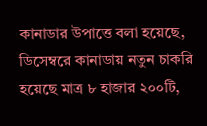কানাডার উপাত্তে বলা হয়েছে, ডিসেম্বরে কানাডায় নতুন চাকরি হয়েছে মাত্র ৮ হাজার ২০০টি,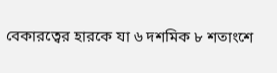বেকারত্বের হারকে যা ৬ দশমিক ৮ শতাংশে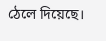ঠেলে দিয়েছে।